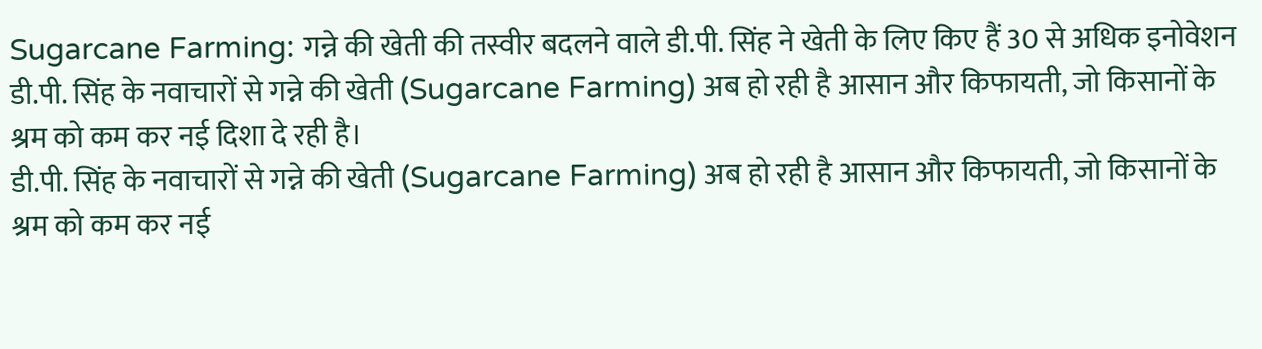Sugarcane Farming: गन्ने की खेती की तस्वीर बदलने वाले डी.पी. सिंह ने खेती के लिए किए हैं 30 से अधिक इनोवेशन
डी.पी. सिंह के नवाचारों से गन्ने की खेती (Sugarcane Farming) अब हो रही है आसान और किफायती, जो किसानों के श्रम को कम कर नई दिशा दे रही है।
डी.पी. सिंह के नवाचारों से गन्ने की खेती (Sugarcane Farming) अब हो रही है आसान और किफायती, जो किसानों के श्रम को कम कर नई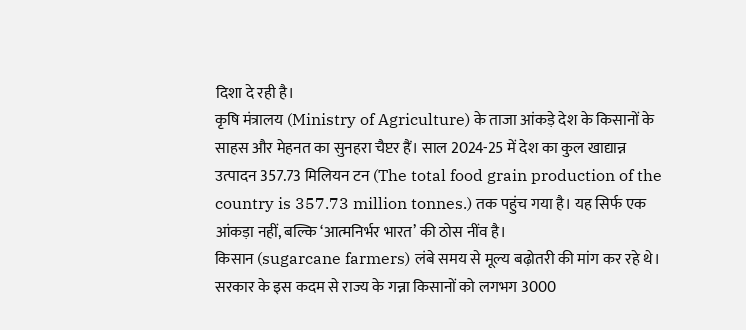दिशा दे रही है।
कृषि मंत्रालय (Ministry of Agriculture) के ताजा आंकड़े देश के किसानों के साहस और मेहनत का सुनहरा चैप्टर हैं। साल 2024-25 में देश का कुल खाद्यान्न उत्पादन 357.73 मिलियन टन (The total food grain production of the country is 357.73 million tonnes.) तक पहुंच गया है। यह सिर्फ एक आंकड़ा नहीं, बल्कि ‘आत्मनिर्भर भारत’ की ठोस नींव है।
किसान (sugarcane farmers) लंबे समय से मूल्य बढ़ोतरी की मांग कर रहे थे। सरकार के इस कदम से राज्य के गन्ना किसानों को लगभग 3000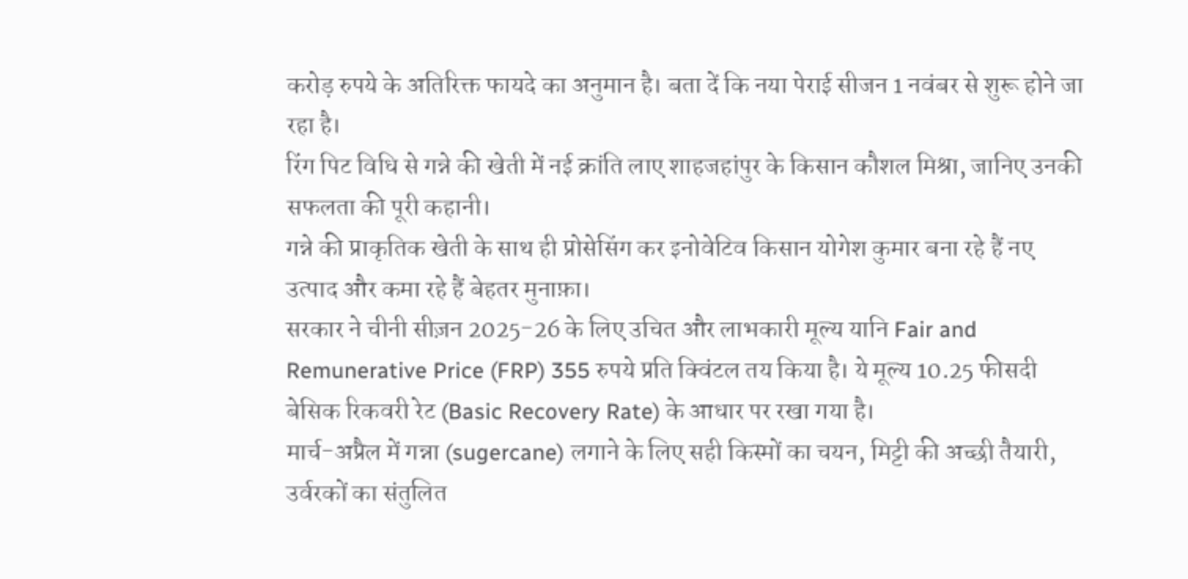करोड़ रुपये के अतिरिक्त फायदे का अनुमान है। बता दें कि नया पेराई सीजन 1 नवंबर से शुरू होने जा रहा है।
रिंग पिट विधि से गन्ने की खेती में नई क्रांति लाए शाहजहांपुर के किसान कौशल मिश्रा, जानिए उनकी सफलता की पूरी कहानी।
गन्ने की प्राकृतिक खेती के साथ ही प्रोसेसिंग कर इनोवेटिव किसान योगेश कुमार बना रहे हैं नए उत्पाद और कमा रहे हैं बेहतर मुनाफ़ा।
सरकार ने चीनी सीज़न 2025-26 के लिए उचित और लाभकारी मूल्य यानि Fair and Remunerative Price (FRP) 355 रुपये प्रति क्विंटल तय किया है। ये मूल्य 10.25 फीसदी बेसिक रिकवरी रेट (Basic Recovery Rate) के आधार पर रखा गया है।
मार्च-अप्रैल में गन्ना (sugercane) लगाने के लिए सही किस्मों का चयन, मिट्टी की अच्छी तैयारी, उर्वरकों का संतुलित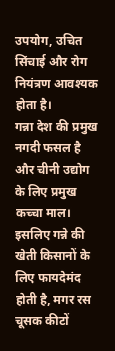उपयोग, उचित सिंचाई और रोग नियंत्रण आवश्यक होता है।
गन्ना देश की प्रमुख नगदी फसल है और चीनी उद्योग के लिए प्रमुख कच्चा माल। इसलिए गन्ने की खेती किसानों के लिए फायदेमंद होती है, मगर रस चूसक कीटों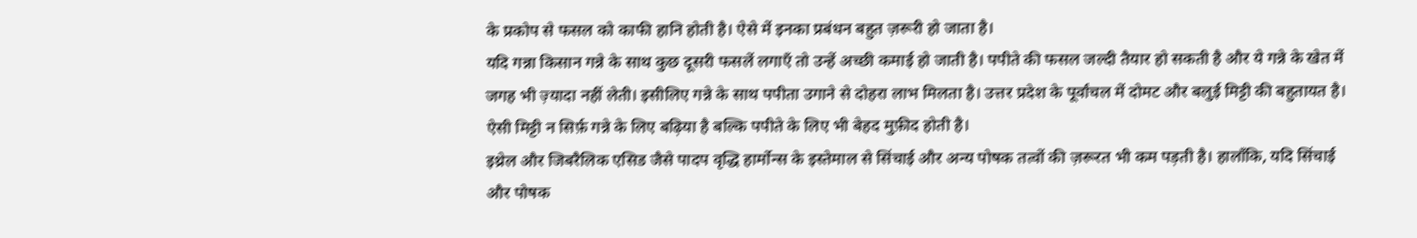के प्रकोप से फसल को काफी हानि होती है। ऐसे में इनका प्रबंधन बहुत ज़रूरी हो जाता है।
यदि गन्ना किसान गन्ने के साथ कुछ दूसरी फसलें लगाएँ तो उन्हें अच्छी कमाई हो जाती है। पपीते की फसल जल्दी तैयार हो सकती है और ये गन्ने के खेत में जगह भी ज़्यादा नहीं लेती। इसीलिए गन्ने के साथ पपीता उगाने से दोहरा लाभ मिलता है। उत्तर प्रदेश के पूर्वांचल में दोमट और बलुई मिट्टी की बहुतायत है। ऐसी मिट्टी न सिर्फ़ गन्ने के लिए बढ़िया है बल्कि पपीते के लिए भी बेहद मुफ़ीद होती है।
इथ्रेल और जिबरैलिक एसिड जैसे पादप वृद्धि हार्मोन्स के इस्तेमाल से सिंचाई और अन्य पोषक तत्वों की ज़रूरत भी कम पड़ती है। हालाँकि, यदि सिंचाई और पोषक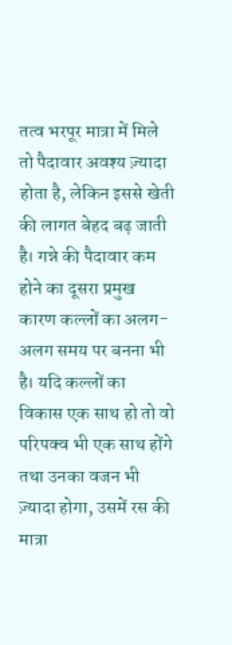तत्व भरपूर मात्रा में मिले तो पैदावार अवश्य ज़्यादा होता है, लेकिन इससे खेती की लागत बेहद बढ़ जाती है। गन्ने की पैदावार कम होने का दूसरा प्रमुख कारण कल्लों का अलग-अलग समय पर बनना भी है। यदि कल्लों का विकास एक साथ हो तो वो परिपक्व भी एक साथ होंगे तथा उनका वजन भी ज़्यादा होगा, उसमें रस की मात्रा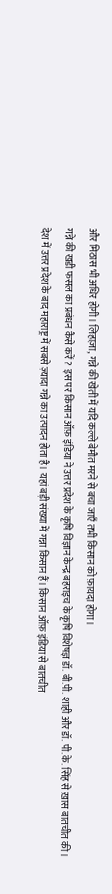और मिठास भी अधिर होगी। लिहाज़ा, गन्ने की खेती में यदि कल्ले बेमौत मरने से बचा जाएँ तभी किसान को फ़ायदा होगा।
गन्ने की खडी फसल का प्रबंधन कैसे करें? इस पर किसान ऑफ़ इंडिया ने उत्तर प्रदेश के कृषि विज्ञान केन्द्र बहराइच के कृषि विशेषज्ञ डॉ. बी.पी. शाही और डॉ. पी.के. सिंह से ख़ास बातचीत की।
देश में उत्तर प्रदेश के बाद महाराष्ट्र में सबसे ज़्यादा गन्ने का उत्पादन होता है। यहां बड़ी संख्या में गन्ना किसान हैं। किसान ऑफ़ इंडिया से बातचीत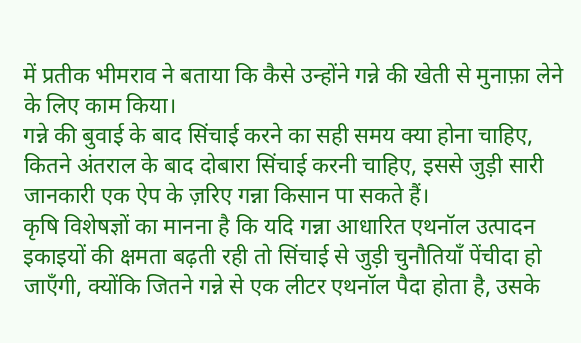में प्रतीक भीमराव ने बताया कि कैसे उन्होंने गन्ने की खेती से मुनाफ़ा लेने के लिए काम किया।
गन्ने की बुवाई के बाद सिंचाई करने का सही समय क्या होना चाहिए, कितने अंतराल के बाद दोबारा सिंचाई करनी चाहिए, इससे जुड़ी सारी जानकारी एक ऐप के ज़रिए गन्ना किसान पा सकते हैं।
कृषि विशेषज्ञों का मानना है कि यदि गन्ना आधारित एथनॉल उत्पादन इकाइयों की क्षमता बढ़ती रही तो सिंचाई से जुड़ी चुनौतियाँ पेंचीदा हो जाएँगी, क्योंकि जितने गन्ने से एक लीटर एथनॉल पैदा होता है, उसके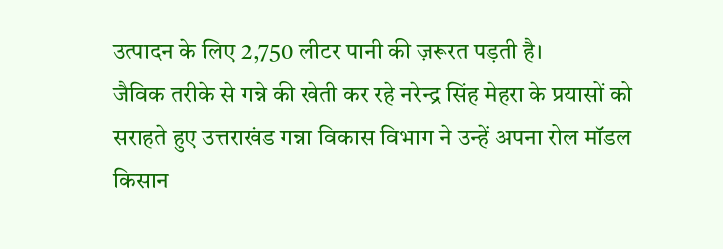उत्पादन के लिए 2,750 लीटर पानी की ज़रूरत पड़ती है।
जैविक तरीके से गन्ने की खेती कर रहे नरेन्द्र सिंह मेहरा के प्रयासों को सराहते हुए उत्तराखंड गन्ना विकास विभाग ने उन्हें अपना रोल मॉडल किसान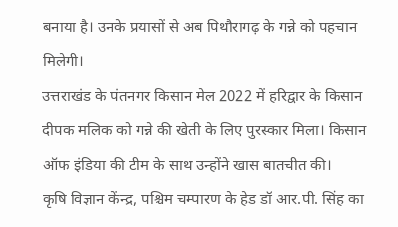बनाया है। उनके प्रयासों से अब पिथौरागढ़ के गन्ने को पहचान मिलेगी।
उत्तराखंड के पंतनगर किसान मेल 2022 में हरिद्वार के किसान दीपक मलिक को गन्ने की खेती के लिए पुरस्कार मिला। किसान ऑफ इंडिया की टीम के साथ उन्होंने खास बातचीत की।
कृषि विज्ञान केंन्द्र, पश्चिम चम्पारण के हेड डॉ आर.पी. सिंह का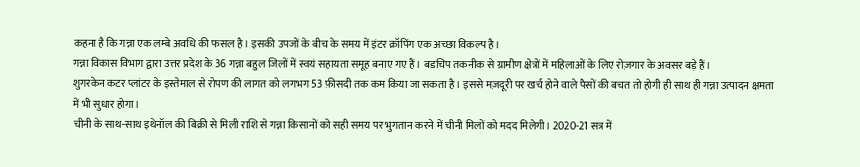कहना है कि गन्ना एक लम्बे अवधि की फसल है। इसकी उपजों के बीच के समय में इंटर क्रॉपिंग एक अच्छा विकल्प है।
गन्ना विकास विभाग द्वारा उत्तर प्रदेश के 36 गन्ना बहुल जिलों में स्वयं सहायता समूह बनाए गए हैं। बडचिप तकनीक से ग्रामीण क्षेत्रों में महिलाओं के लिए रोज़गार के अवसर बड़े हैं।
शुगरकेन कटर प्लांटर के इस्तेमाल से रोपण की लागत को लगभग 53 फ़ीसदी तक कम किया जा सकता है। इससे मज़दूरी पर खर्च होने वाले पैसों की बचत तो होगी ही साथ ही गन्ना उत्पादन क्षमता में भी सुधार होगा।
चीनी के साथ-साथ इथेनॉल की बिक्री से मिली राशि से गन्ना किसानों को सही समय पर भुगतान करने में चीनी मिलों को मदद मिलेगी। 2020-21 सत्र में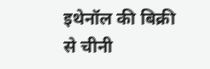इथेनॉल की बिक्री से चीनी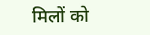मिलों को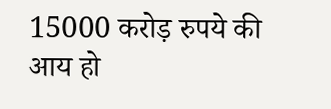15000 करोड़ रुपये की आय हो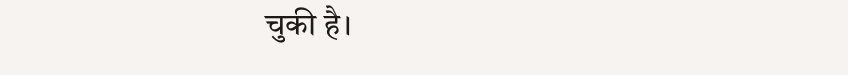चुकी है।